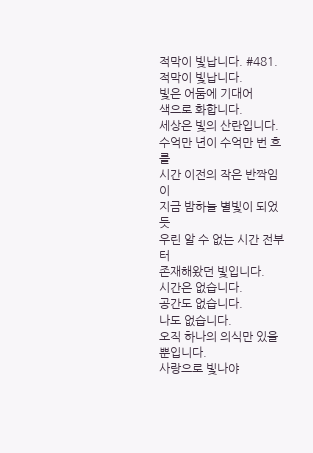적막이 빛납니다. #481.
적막이 빛납니다.
빛은 어둠에 기대어
색으로 화합니다.
세상은 빛의 산란입니다.
수억만 년이 수억만 번 흐를
시간 이전의 작은 반짝임이
지금 밤하늘 별빛이 되었듯
우린 알 수 없는 시간 전부터
존재해왔던 빛입니다.
시간은 없습니다.
공간도 없습니다.
나도 없습니다.
오직 하나의 의식만 있을 뿐입니다.
사랑으로 빛나야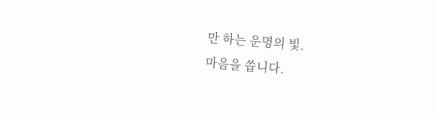만 하는 운명의 빛.
마음을 씁니다.